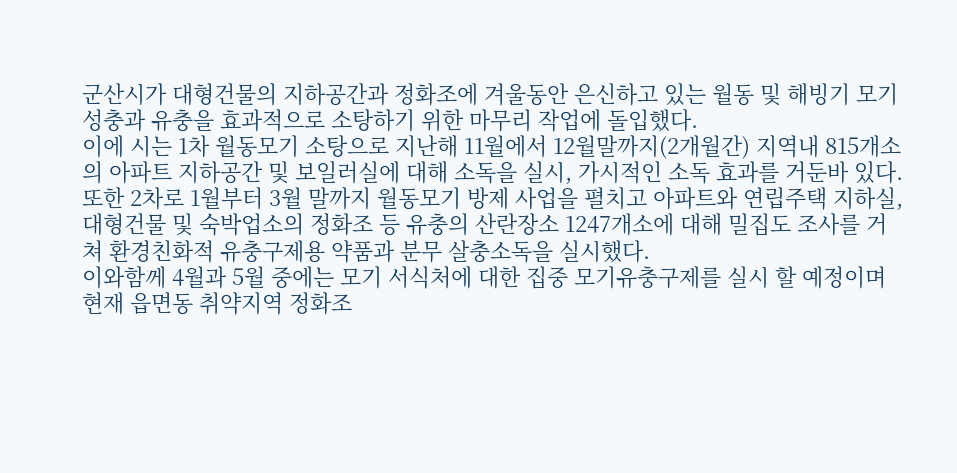군산시가 대형건물의 지하공간과 정화조에 겨울동안 은신하고 있는 월동 및 해빙기 모기 성충과 유충을 효과적으로 소탕하기 위한 마무리 작업에 돌입했다.
이에 시는 1차 월동모기 소탕으로 지난해 11월에서 12월말까지(2개월간) 지역내 815개소의 아파트 지하공간 및 보일러실에 대해 소독을 실시, 가시적인 소독 효과를 거둔바 있다.
또한 2차로 1월부터 3월 말까지 월동모기 방제 사업을 펼치고 아파트와 연립주택 지하실, 대형건물 및 숙박업소의 정화조 등 유충의 산란장소 1247개소에 대해 밀집도 조사를 거쳐 환경친화적 유충구제용 약품과 분무 살충소독을 실시했다.
이와함께 4월과 5월 중에는 모기 서식처에 대한 집중 모기유충구제를 실시 할 예정이며 현재 읍면동 취약지역 정화조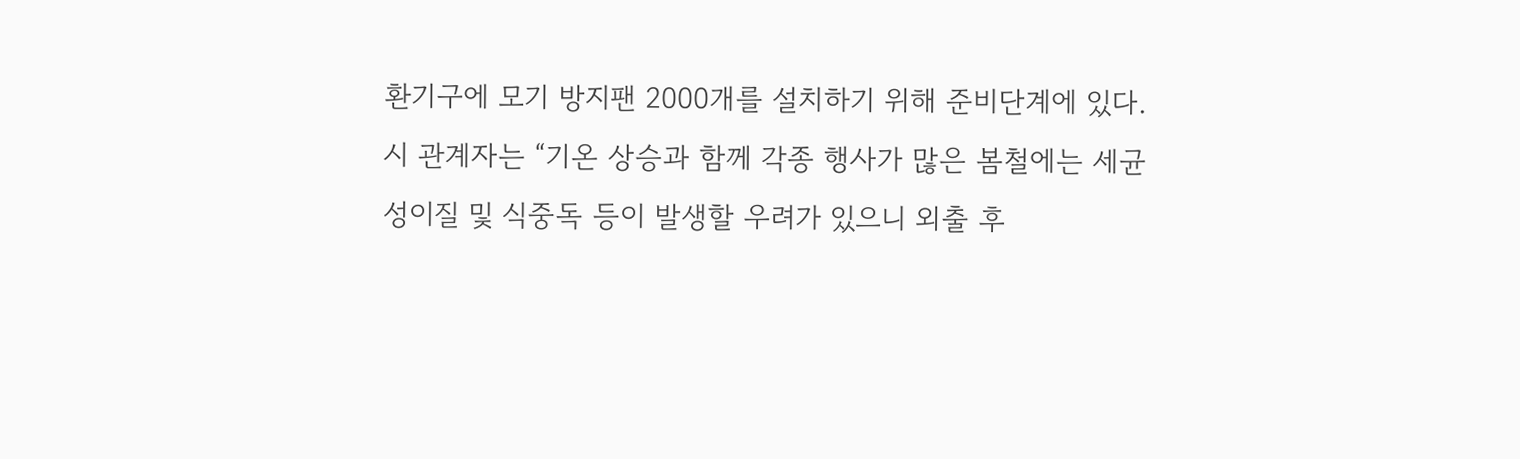환기구에 모기 방지팬 2000개를 설치하기 위해 준비단계에 있다.
시 관계자는 “기온 상승과 함께 각종 행사가 많은 봄철에는 세균성이질 및 식중독 등이 발생할 우려가 있으니 외출 후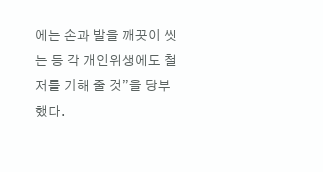에는 손과 발을 깨끗이 씻는 등 각 개인위생에도 철저를 기해 줄 것”을 당부 했다.